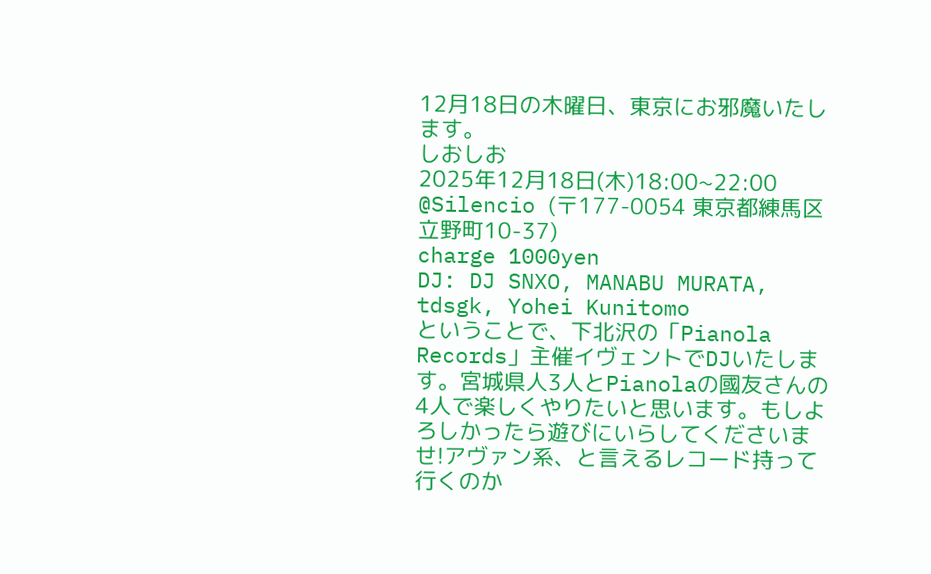12月18日の木曜日、東京にお邪魔いたします。
しおしお
2025年12月18日(木)18:00~22:00 @Silencio (〒177-0054 東京都練馬区立野町10-37)
charge 1000yen
DJ: DJ SNXO, MANABU MURATA, tdsgk, Yohei Kunitomo
ということで、下北沢の「Pianola Records」主催イヴェントでDJいたします。宮城県人3人とPianolaの國友さんの4人で楽しくやりたいと思います。もしよろしかったら遊びにいらしてくださいませ!アヴァン系、と言えるレコード持って行くのか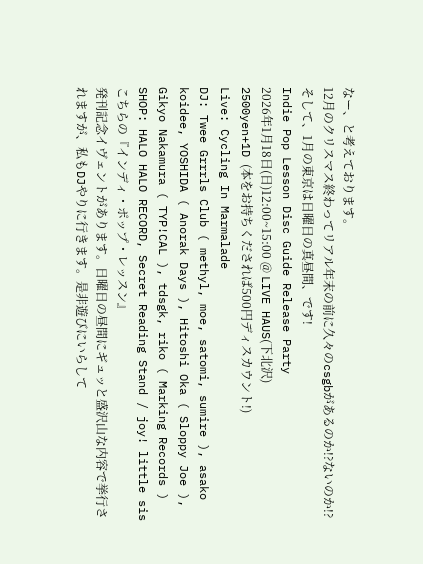なー、と考えております。
12月のクリスマス終わってリアル年末の前に久々のcsgbがあるのか!?ないのか!?
そして、1月の東京は日曜日の真昼間、です!
Indie Pop Lesson Disc Guide Release Party
2026年1月18日(日)12:00~15:00 @ LIVE HAUS(下北沢)
2500yen+1D (本をお持ちくだされば500円ディスカウント!)
Live: Cycling In Marmalade
DJ: Twee Grrrls Club ( methyl, moe, satomi, sumire ), asako koidee, YOSHIDA ( Anorak Days ), Hitoshi Oka ( Sloppy Joe ), Gikyo Nakamura ( TYP!CAL ), tdsgk, riko ( Marking Records )
SHOP: HALO HALO RECORD, Secret Reading Stand / joy! little sis
こちらの『インディ・ポップ・レッスン』
発刊記念イヴェントがあります。日曜日の昼間にギュッと盛沢山な内容で挙行されますが、私もDJやりに行きます。是非遊びにいらして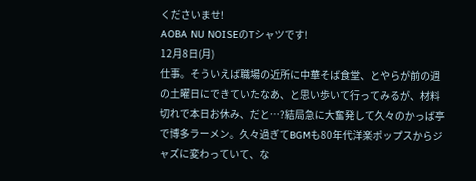くださいませ!
AOBA NU NOISEのTシャツです!
12月8日(月)
仕事。そういえば職場の近所に中華そば食堂、とやらが前の週の土曜日にできていたなあ、と思い歩いて行ってみるが、材料切れで本日お休み、だと…?結局急に大奮発して久々のかっば亭で博多ラーメン。久々過ぎてBGMも80年代洋楽ポップスからジャズに変わっていて、な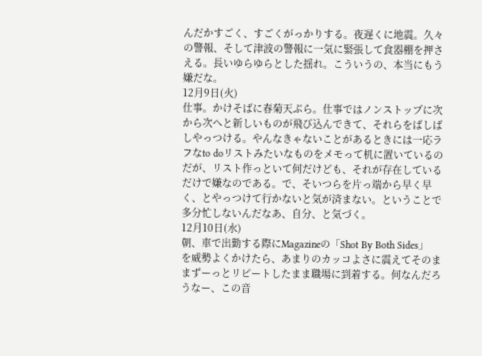んだかすごく、すごくがっかりする。夜遅くに地震。久々の警報、そして津波の警報に一気に緊張して食器棚を押さえる。長いゆらゆらとした揺れ。こういうの、本当にもう嫌だな。
12月9日(火)
仕事。かけそばに春菊天ぷら。仕事ではノンストップに次から次へと新しいものが飛び込んできて、それらをばしばしやっつける。やんなきゃないことがあるときには一応ラフなto doリストみたいなものをメモって机に置いているのだが、リスト作っといて何だけども、それが存在しているだけで嫌なのである。で、そいつらを片っ端から早く早く、とやっつけて行かないと気が済まない。ということで多分忙しないんだなあ、自分、と気づく。
12月10日(水)
朝、車で出勤する際にMagazineの「Shot By Both Sides」
を威勢よくかけたら、あまりのカッコよさに震えてそのままずーっとリピートしたまま職場に到着する。何なんだろうなー、この音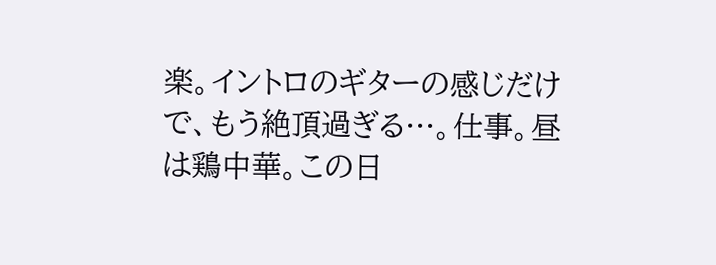楽。イントロのギターの感じだけで、もう絶頂過ぎる…。仕事。昼は鶏中華。この日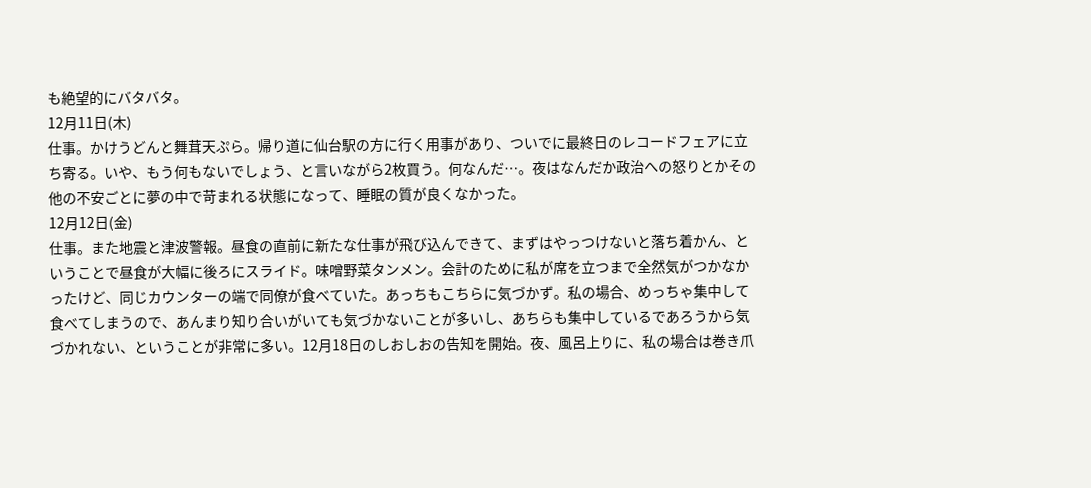も絶望的にバタバタ。
12月11日(木)
仕事。かけうどんと舞茸天ぷら。帰り道に仙台駅の方に行く用事があり、ついでに最終日のレコードフェアに立ち寄る。いや、もう何もないでしょう、と言いながら2枚買う。何なんだ…。夜はなんだか政治への怒りとかその他の不安ごとに夢の中で苛まれる状態になって、睡眠の質が良くなかった。
12月12日(金)
仕事。また地震と津波警報。昼食の直前に新たな仕事が飛び込んできて、まずはやっつけないと落ち着かん、ということで昼食が大幅に後ろにスライド。味噌野菜タンメン。会計のために私が席を立つまで全然気がつかなかったけど、同じカウンターの端で同僚が食べていた。あっちもこちらに気づかず。私の場合、めっちゃ集中して食べてしまうので、あんまり知り合いがいても気づかないことが多いし、あちらも集中しているであろうから気づかれない、ということが非常に多い。12月18日のしおしおの告知を開始。夜、風呂上りに、私の場合は巻き爪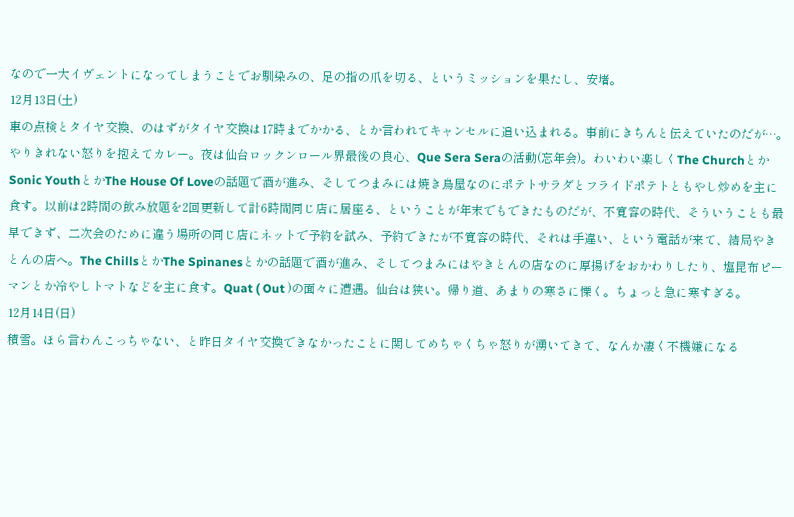なので一大イヴェントになってしまうことでお馴染みの、足の指の爪を切る、というミッションを果たし、安堵。
12月13日(土)
車の点検とタイヤ交換、のはずがタイヤ交換は17時までかかる、とか言われてキャンセルに追い込まれる。事前にきちんと伝えていたのだが…。やりきれない怒りを抱えてカレー。夜は仙台ロックンロール界最後の良心、Que Sera Seraの活動(忘年会)。わいわい楽しくThe ChurchとかSonic YouthとかThe House Of Loveの話題で酒が進み、そしてつまみには焼き鳥屋なのにポテトサラダとフライドポテトともやし炒めを主に食す。以前は2時間の飲み放題を2回更新して計6時間同じ店に居座る、ということが年末でもできたものだが、不寛容の時代、そういうことも最早できず、二次会のために違う場所の同じ店にネットで予約を試み、予約できたが不寛容の時代、それは手違い、という電話が来て、結局やきとんの店へ。The ChillsとかThe Spinanesとかの話題で酒が進み、そしてつまみにはやきとんの店なのに厚揚げをおかわりしたり、塩昆布ピーマンとか冷やしトマトなどを主に食す。Quat ( Out )の面々に遭遇。仙台は狭い。帰り道、あまりの寒さに慄く。ちょっと急に寒すぎる。
12月14日(日)
積雪。ほら言わんこっちゃない、と昨日タイヤ交換できなかったことに関してめちゃくちゃ怒りが湧いてきて、なんか凄く不機嫌になる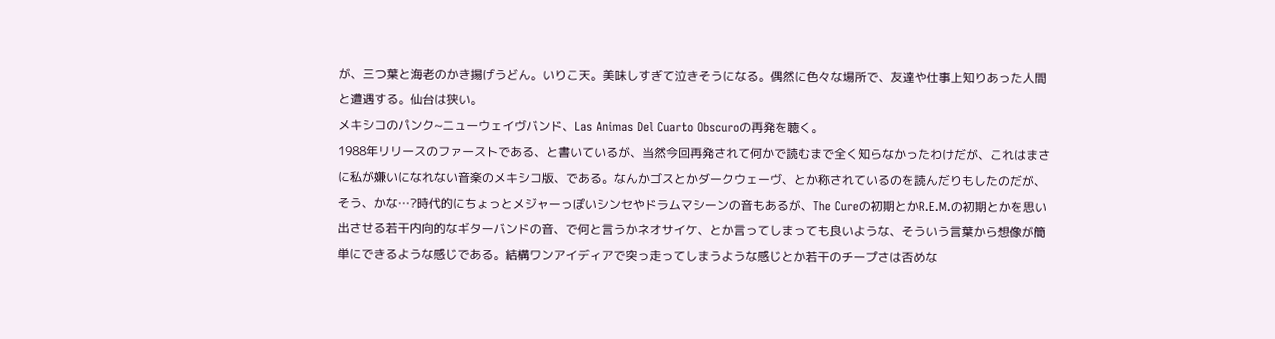が、三つ葉と海老のかき揚げうどん。いりこ天。美味しすぎて泣きそうになる。偶然に色々な場所で、友達や仕事上知りあった人間と遭遇する。仙台は狭い。
メキシコのパンク~ニューウェイヴバンド、Las Animas Del Cuarto Obscuroの再発を聴く。
1988年リリースのファーストである、と書いているが、当然今回再発されて何かで読むまで全く知らなかったわけだが、これはまさに私が嫌いになれない音楽のメキシコ版、である。なんかゴスとかダークウェーヴ、とか称されているのを読んだりもしたのだが、そう、かな…?時代的にちょっとメジャーっぽいシンセやドラムマシーンの音もあるが、The Cureの初期とかR.E.M.の初期とかを思い出させる若干内向的なギターバンドの音、で何と言うかネオサイケ、とか言ってしまっても良いような、そういう言葉から想像が簡単にできるような感じである。結構ワンアイディアで突っ走ってしまうような感じとか若干のチープさは否めな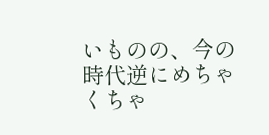いものの、今の時代逆にめちゃくちゃ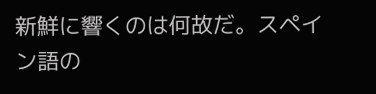新鮮に響くのは何故だ。スペイン語の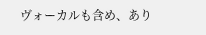ヴォーカルも含め、あり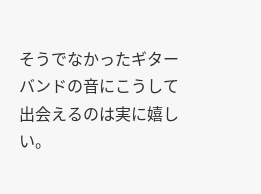そうでなかったギターバンドの音にこうして出会えるのは実に嬉しい。